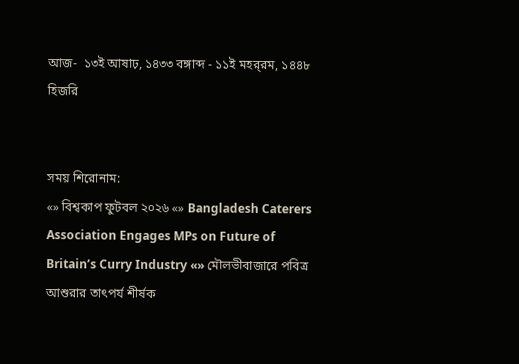আজ-  ১৩ই আষাঢ়, ১৪৩৩ বঙ্গাব্দ - ১১ই মহর্‌রম, ১৪৪৮ হিজরি


সময় শিরোনাম:
«» বিশ্বকাপ ফুটবল ২০২৬ «» Bangladesh Caterers Association Engages MPs on Future of Britain’s Curry Industry «» মৌলভীবাজারে পবিত্র আশুরার তাৎপর্য শীর্ষক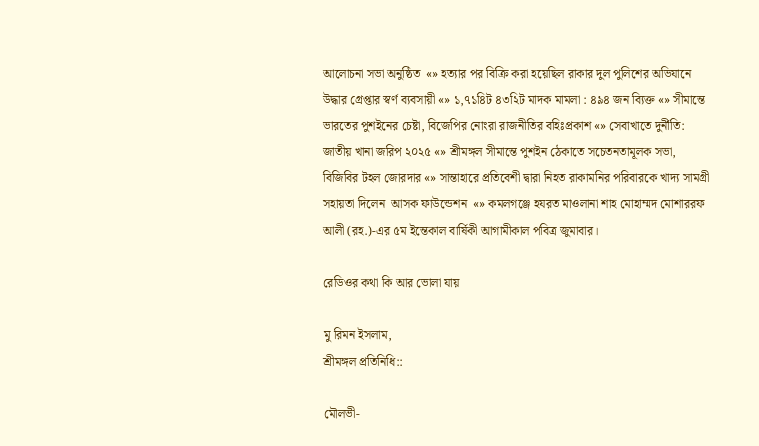আলোচনা সভা অনুষ্ঠিত  «» হত্যার পর বিক্রি করা হয়েছিল রাকার দুল পুলিশের অভিযানে উদ্ধার গ্রেপ্তার স্বর্ণ ব্যবসায়ী «» ১,৭১৪িট ৪৩২িট মাদক মামলা : ৪৯৪ জন ব্যিক্ত «» সীমান্তে ভারতের পুশইনের চেষ্টা, বিজেপির নোংরা রাজনীতির বহিঃপ্রকাশ «» সেবাখাতে দুর্নীতি: জাতীয় খানা জরিপ ২০২৫ «» শ্রীমঙ্গল সীমান্তে পুশইন ঠেকাতে সচেতনতামূলক সভা, বিজিবির টহল জোরদার «» সান্তাহারে প্রতিবেশী দ্বারা নিহত রাকামনির পরিবারকে খাদ্য সামগ্রী সহায়তা দিলেন  আসক ফাউন্ডেশন  «» কমলগঞ্জে হযরত মাওলানা শাহ মোহাম্মদ মোশাররফ আলী (রহ.)-এর ৫ম ইন্তেকাল বার্ষিকী আগামীকাল পবিত্র জুমাবার।

রেডিওর কথা কি আর ভোলা যায়

মু রিমন ইসলাম,
শ্রীমঙ্গল প্রতিনিধি::

মৌলভী-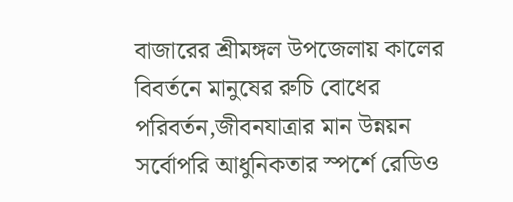বাজারের শ্রীমঙ্গল উপজেলায় কালের বিবর্তনে মানুষের রুচি বোধের পরিবর্তন,জীবনযাত্রার মান উন্নয়ন সর্বোপরি আধুনিকতার স্পর্শে রেডিও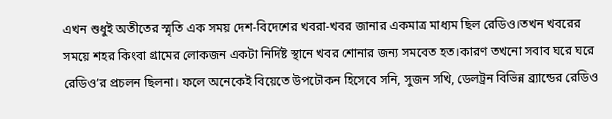এখন শুধুই অতীতের স্মৃতি এক সময় দেশ-বিদেশের খবরা-খবর জানার একমাত্র মাধ্যম ছিল রেডিও।তখন খবরের সময়ে শহর কিংবা গ্রামের লোকজন একটা নির্দিষ্ট স্থানে খবর শোনার জন্য সমবেত হত।কারণ তখনো সবাব ঘরে ঘরে রেডিও’র প্রচলন ছিলনা। ফলে অনেকেই বিয়েতে উপঢৌকন হিসেবে সনি, সুজন সখি, ডেলট্রন বিভিন্ন ব্র্যান্ডের রেডিও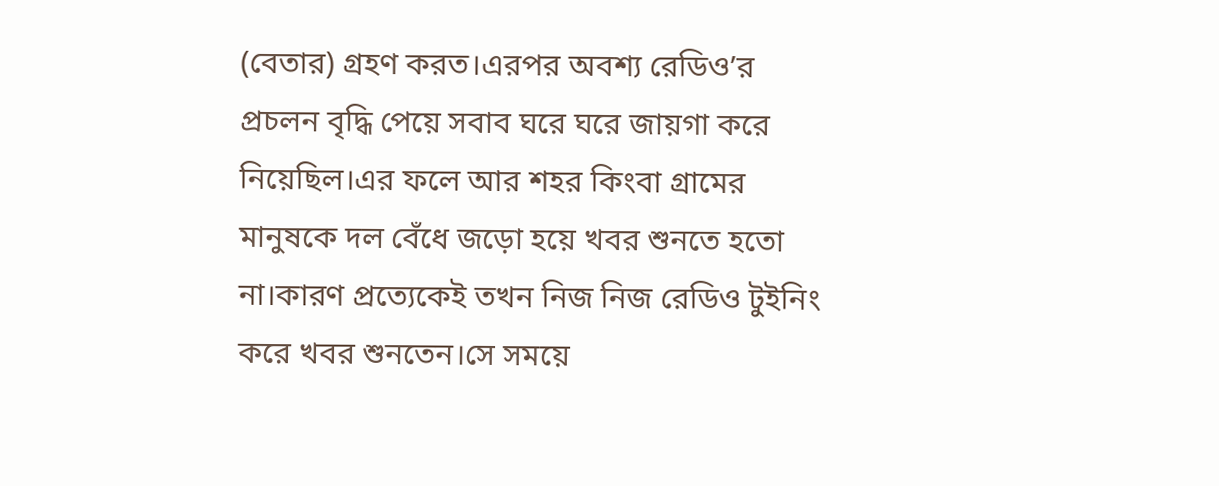(বেতার) গ্রহণ করত।এরপর অবশ্য রেডিও’র প্রচলন বৃদ্ধি পেয়ে সবাব ঘরে ঘরে জায়গা করে নিয়েছিল।এর ফলে আর শহর কিংবা গ্রামের মানুষকে দল বেঁধে জড়ো হয়ে খবর শুনতে হতো না।কারণ প্রত্যেকেই তখন নিজ নিজ রেডিও টুইনিং করে খবর শুনতেন।সে সময়ে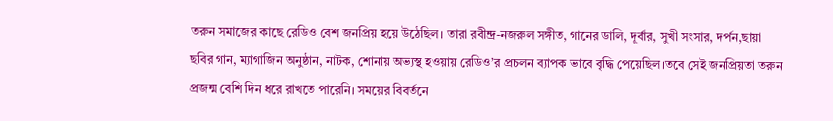তরুন সমাজের কাছে রেডিও বেশ জনপ্রিয় হয়ে উঠেছিল। তারা রবীন্দ্র-নজরুল সঙ্গীত, গানের ডালি, দূর্বার, সুখী সংসার, দর্পন,ছায়া ছবির গান, ম্যাগাজিন অনুষ্ঠান, নাটক, শোনায় অভ্যস্থ হওয়ায় রেডিও’র প্রচলন ব্যাপক ভাবে বৃদ্ধি পেয়েছিল।তবে সেই জনপ্রিয়তা তরুন প্রজন্ম বেশি দিন ধরে রাখতে পারেনি। সময়ের বিবর্তনে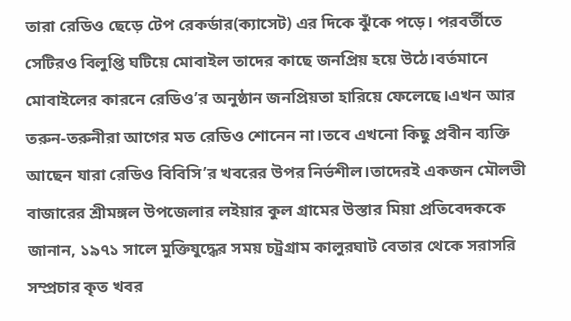তারা রেডিও ছেড়ে টেপ রেকর্ডার(ক্যাসেট) এর দিকে ঝুঁকে পড়ে। পরবর্তীতে সেটিরও বিলুপ্তি ঘটিয়ে মোবাইল তাদের কাছে জনপ্রিয় হয়ে উঠে।বর্তমানে মোবাইলের কারনে রেডিও’র অনুষ্ঠান জনপ্রিয়তা হারিয়ে ফেলেছে।এখন আর তরুন-তরুনীরা আগের মত রেডিও শোনেন না।তবে এখনো কিছু প্রবীন ব্যক্তি আছেন যারা রেডিও বিবিসি’র খবরের উপর নির্ভশীল।তাদেরই একজন মৌলভী বাজারের শ্রীমঙ্গল উপজেলার লইয়ার কুল গ্রামের উস্তার মিয়া প্রতিবেদককে জানান, ১৯৭১ সালে মুক্তিযুদ্ধের সময় চট্রগ্রাম কালুরঘাট বেতার থেকে সরাসরি সম্প্রচার কৃত খবর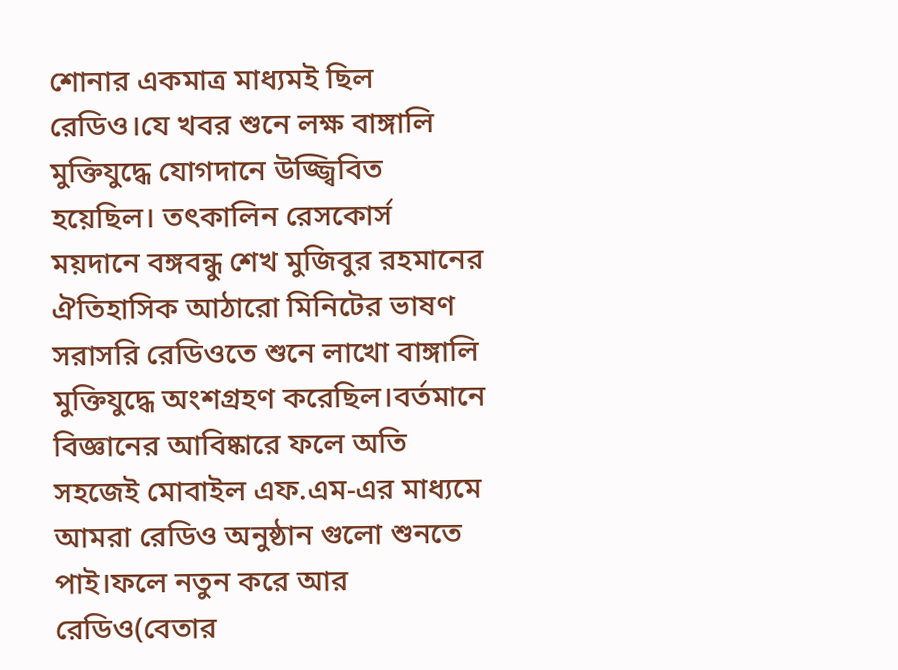শোনার একমাত্র মাধ্যমই ছিল রেডিও।যে খবর শুনে লক্ষ বাঙ্গালি মুক্তিযুদ্ধে যোগদানে উজ্জ্বিবিত হয়েছিল। তৎকালিন রেসকোর্স ময়দানে বঙ্গবন্ধু শেখ মুজিবুর রহমানের ঐতিহাসিক আঠারো মিনিটের ভাষণ সরাসরি রেডিওতে শুনে লাখো বাঙ্গালি মুক্তিযুদ্ধে অংশগ্রহণ করেছিল।বর্তমানে বিজ্ঞানের আবিষ্কারে ফলে অতি সহজেই মোবাইল এফ.এম-এর মাধ্যমে আমরা রেডিও অনুষ্ঠান গুলো শুনতে পাই।ফলে নতুন করে আর রেডিও(বেতার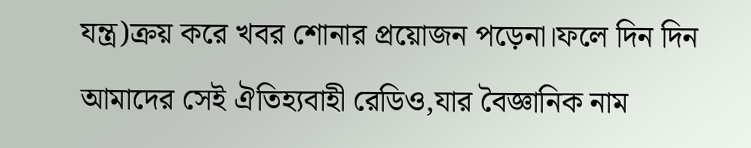যন্ত্র)ক্রয় করে খবর শোনার প্রয়োজন পড়েনা।ফলে দিন দিন আমাদের সেই ঐতিহ্যবাহী রেডিও,যার বৈজ্ঞানিক নাম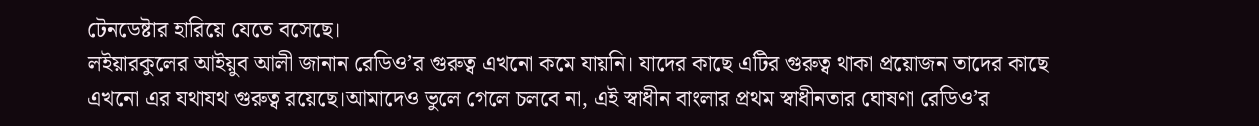টেনডেষ্টার হারিয়ে যেতে বসেছে।
লইয়ারকুলের আইয়ুব আলী জানান রেডিও’র গুরুত্ব এখনো কমে যায়নি। যাদের কাছে এটির গুরুত্ব থাকা প্রয়োজন তাদের কাছে এখনো এর যথাযথ গুরুত্ব রয়েছে।আমাদেও ভুলে গেলে চলবে না, এই স্বাধীন বাংলার প্রথম স্বাধীনতার ঘোষণা রেডিও’র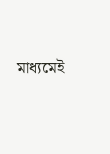মাধ্যমেই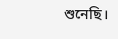শুনেছি।